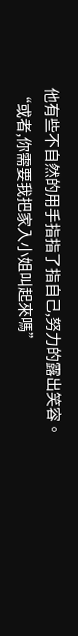他有些不自然的用手指指了指自己,努力的露出笑容。
“或者,你需要我把家入小姐叫起來嗎”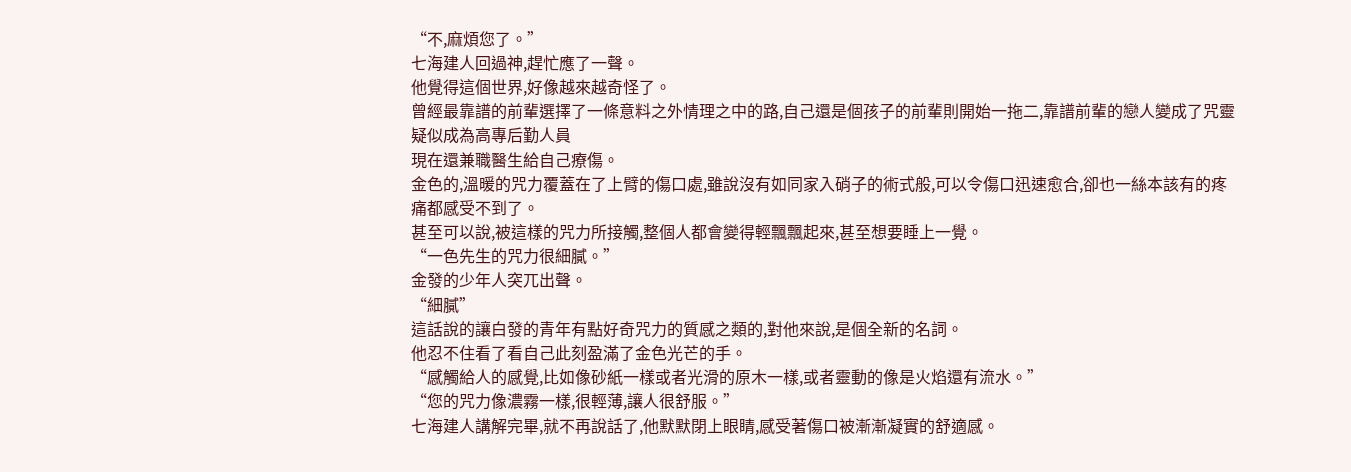“不,麻煩您了。”
七海建人回過神,趕忙應了一聲。
他覺得這個世界,好像越來越奇怪了。
曾經最靠譜的前輩選擇了一條意料之外情理之中的路,自己還是個孩子的前輩則開始一拖二,靠譜前輩的戀人變成了咒靈疑似成為高專后勤人員
現在還兼職醫生給自己療傷。
金色的,溫暖的咒力覆蓋在了上臂的傷口處,雖說沒有如同家入硝子的術式般,可以令傷口迅速愈合,卻也一絲本該有的疼痛都感受不到了。
甚至可以說,被這樣的咒力所接觸,整個人都會變得輕飄飄起來,甚至想要睡上一覺。
“一色先生的咒力很細膩。”
金發的少年人突兀出聲。
“細膩”
這話說的讓白發的青年有點好奇咒力的質感之類的,對他來說,是個全新的名詞。
他忍不住看了看自己此刻盈滿了金色光芒的手。
“感觸給人的感覺,比如像砂紙一樣或者光滑的原木一樣,或者靈動的像是火焰還有流水。”
“您的咒力像濃霧一樣,很輕薄,讓人很舒服。”
七海建人講解完畢,就不再說話了,他默默閉上眼睛,感受著傷口被漸漸凝實的舒適感。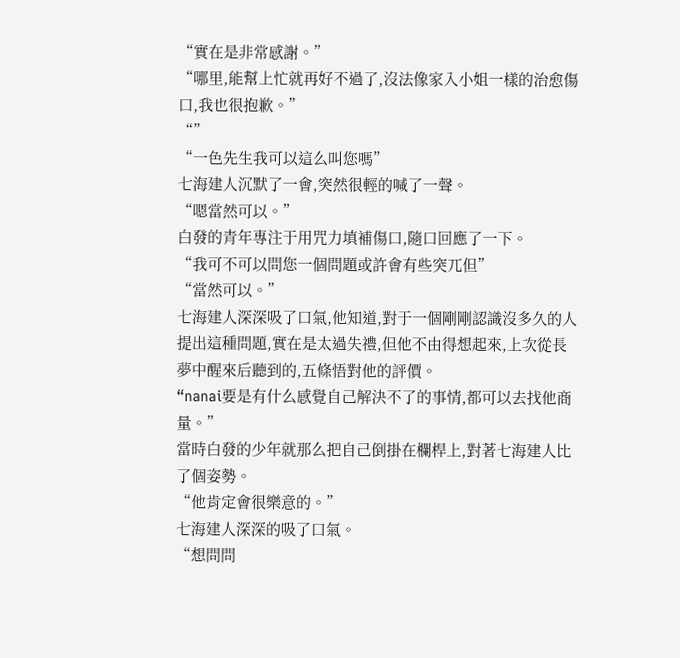“實在是非常感謝。”
“哪里,能幫上忙就再好不過了,沒法像家入小姐一樣的治愈傷口,我也很抱歉。”
“”
“一色先生我可以這么叫您嗎”
七海建人沉默了一會,突然很輕的喊了一聲。
“嗯當然可以。”
白發的青年專注于用咒力填補傷口,隨口回應了一下。
“我可不可以問您一個問題或許會有些突兀但”
“當然可以。”
七海建人深深吸了口氣,他知道,對于一個剛剛認識沒多久的人提出這種問題,實在是太過失禮,但他不由得想起來,上次從長夢中醒來后聽到的,五條悟對他的評價。
“nanai要是有什么感覺自己解決不了的事情,都可以去找他商量。”
當時白發的少年就那么把自己倒掛在欄桿上,對著七海建人比了個姿勢。
“他肯定會很樂意的。”
七海建人深深的吸了口氣。
“想問問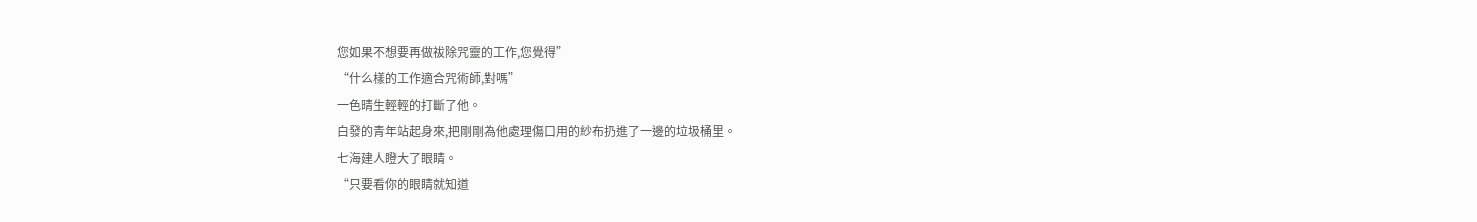您如果不想要再做祓除咒靈的工作,您覺得”
“什么樣的工作適合咒術師,對嗎”
一色晴生輕輕的打斷了他。
白發的青年站起身來,把剛剛為他處理傷口用的紗布扔進了一邊的垃圾桶里。
七海建人瞪大了眼睛。
“只要看你的眼睛就知道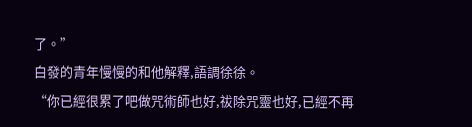了。”
白發的青年慢慢的和他解釋,語調徐徐。
“你已經很累了吧做咒術師也好,祓除咒靈也好,已經不再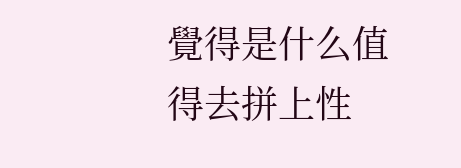覺得是什么值得去拼上性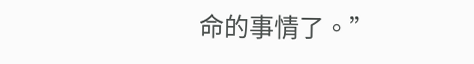命的事情了。”